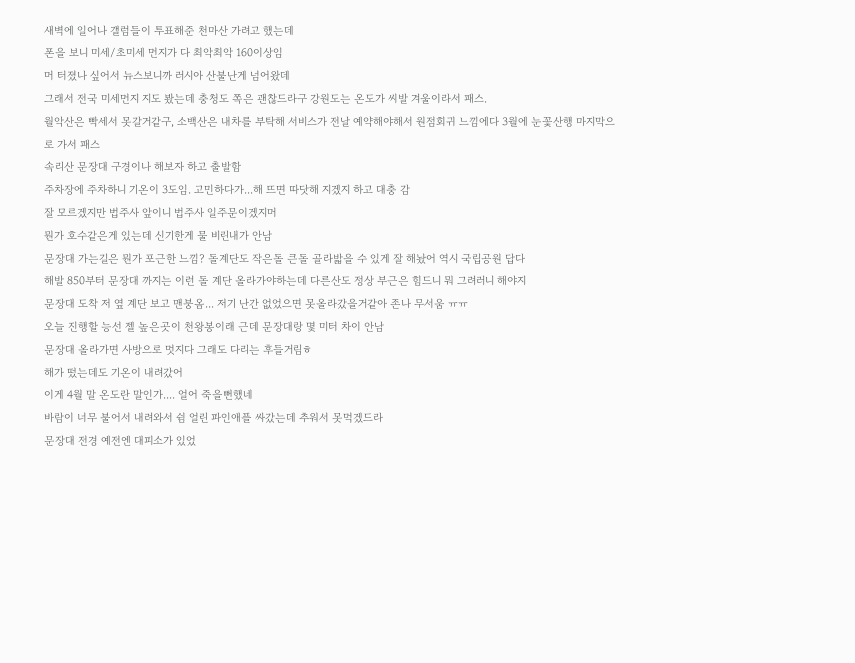새벽에 일어나 갤럼들이 투표해준 천마산 가려고 했는데
폰을 보니 미세/초미세 먼지가 다 최악최악 160이상임
머 터졌나 싶어서 뉴스보니까 러시아 산불난게 넘어왔데
그래서 전국 미세먼지 지도 봤는데 충청도 쪽은 괜찮드라구 강원도는 온도가 씨발 겨울이라서 패스.
월악산은 빡세서 못갈거같구, 소백산은 내차를 부탁해 서비스가 전날 예약해야해서 원점회귀 느낌에다 3월에 눈꽃산행 마지막으로 가서 패스
속리산 문장대 구경이나 해보자 하고 출발함
주차장에 주차하니 기온이 3도임. 고민하다가...해 뜨면 따닷해 지겠지 하고 대충 감
잘 모르겠지만 법주사 앞이니 법주사 일주문이겠지머
뭔가 호수같은게 있는데 신기한게 물 비린내가 안남
문장대 가는길은 뭔가 포근한 느낌? 돌계단도 작은돌 큰돌 골라밟을 수 있게 잘 해놨어 역시 국립공원 답다
해발 850부터 문장대 까지는 이런 돌 계단 올라가야하는데 다른산도 정상 부근은 힘드니 뭐 그려러니 해야지
문장대 도착 저 옆 계단 보고 맨붕옴... 저기 난간 없었으면 못올라갔을거같아 존나 무서움 ㅠㅠ
오늘 진행할 능선 젤 높은곳이 천왕봉이래 근데 문장대랑 몇 미터 차이 안남
문장대 올라가면 사방으로 멋지다 그래도 다리는 후들거림ㅎ
해가 떴는데도 기온이 내려갔어
이게 4월 말 온도란 말인가.... 얼어 죽을뻔했네
바람이 너무 불어서 내려와서 쉼 얼린 파인애플 싸갔는데 추워서 못먹겠드라
문장대 전경 예전엔 대피소가 있었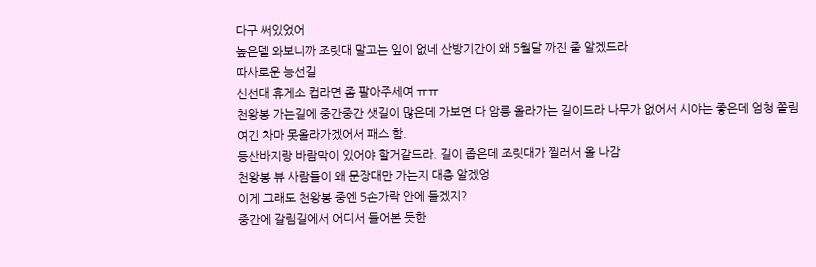다구 써있었어
높은델 와보니까 조릿대 말고는 잎이 없네 산방기간이 왜 5월달 까진 줄 알겠드라
따사로운 능선길
신선대 휴게소 컵라면 좀 팔아주세여 ㅠㅠ
천왕봉 가는길에 중간중간 샛길이 많은데 가보면 다 암릉 올라가는 길이드라 나무가 없어서 시야는 좋은데 엄청 쫄림
여긴 차마 못올라가겠어서 패스 함.
등산바지랑 바람막이 있어야 할거같드라. 길이 좁은데 조릿대가 찔러서 올 나감
천왕봉 뷰 사람들이 왜 문장대만 가는지 대충 알겠엉
이게 그래도 천왕봉 중엔 5손가락 안에 들겠지?
중간에 갈림길에서 어디서 들어본 듯한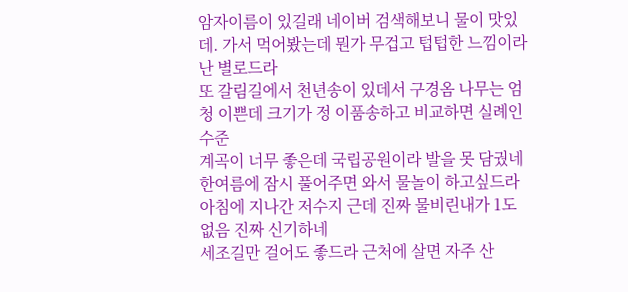암자이름이 있길래 네이버 검색해보니 물이 맛있데. 가서 먹어봤는데 뭔가 무겁고 텁텁한 느낌이라 난 별로드라
또 갈림길에서 천년송이 있데서 구경옴 나무는 엄청 이쁜데 크기가 정 이품송하고 비교하면 실례인 수준
계곡이 너무 좋은데 국립공원이라 발을 못 담궜네 한여름에 잠시 풀어주면 와서 물놀이 하고싶드라
아침에 지나간 저수지 근데 진짜 물비린내가 1도 없음 진짜 신기하네
세조길만 걸어도 좋드라 근처에 살면 자주 산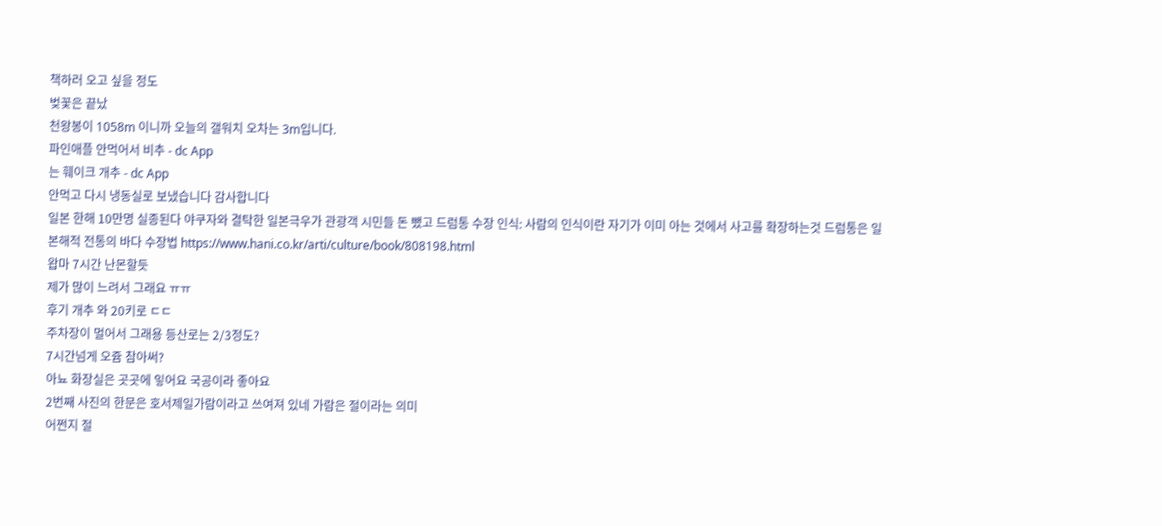책하러 오고 싶을 정도
벚꽃은 끝났
천왕봉이 1058m 이니까 오늘의 갤워치 오차는 3m입니다.
파인애플 안먹어서 비추 - dc App
는 훼이크 개추 - dc App
안먹고 다시 냉동실로 보냈습니다 감사합니다
일본 한해 10만명 실종된다 야쿠자와 결탁한 일본극우가 관광객 시민들 돈 뺐고 드럼통 수장 인식: 사람의 인식이란 자기가 이미 아는 것에서 사고를 확장하는것 드럼통은 일본해적 전통의 바다 수장법 https://www.hani.co.kr/arti/culture/book/808198.html
왑마 7시간 난몬할듯
제가 많이 느려서 그래요 ㅠㅠ
후기 개추 와 20키로 ㄷㄷ
주차장이 멀어서 그래용 등산로는 2/3정도?
7시간넘게 오쥼 참아써?
아뇨 화장실은 곳곳에 잏어요 국공이라 좋아요
2번째 사진의 한문은 호서제일가람이라고 쓰여져 있네 가람은 절이라는 의미
어쩐지 절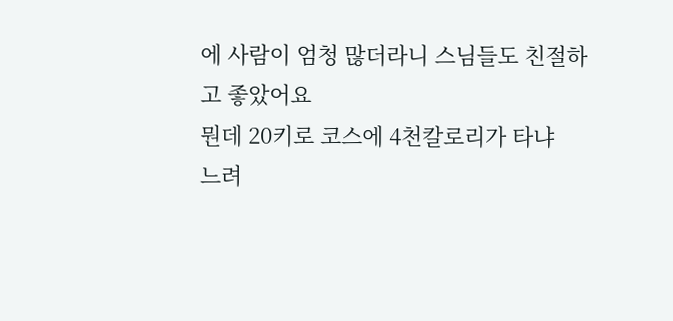에 사람이 엄청 많더라니 스님들도 친절하고 좋았어요
뭔데 20키로 코스에 4천칼로리가 타냐
느려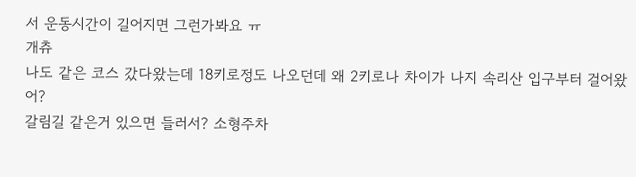서 운동시간이 길어지면 그런가봐요 ㅠ
개츄
나도 같은 코스 갔다왔는데 18키로정도 나오던데 왜 2키로나 차이가 나지 속리산 입구부터 걸어왔어?
갈림길 같은거 있으면 들러서? 소형주차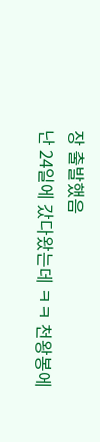장 출발했음
난 24일에 갔다왔는데 ㅋㅋ 천왕봉에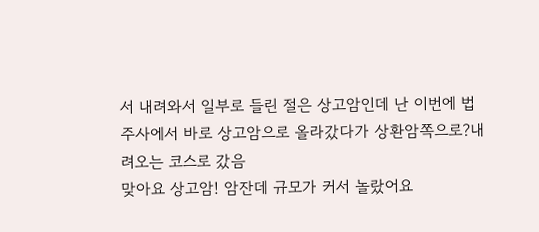서 내려와서 일부로 들린 절은 상고암인데 난 이번에 법주사에서 바로 상고암으로 올라갔다가 상환암쪽으로?내려오는 코스로 갔음
맞아요 상고암! 암잔데 규모가 커서 놀랐어요